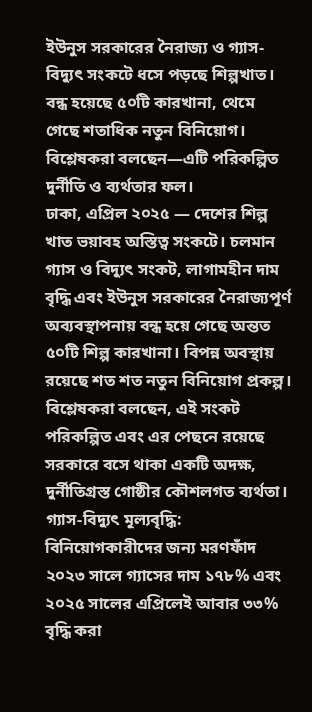ইউনুস সরকারের নৈরাজ্য ও গ্যাস-বিদ্যুৎ সংকটে ধসে পড়ছে শিল্পখাত। বন্ধ হয়েছে ৫০টি কারখানা, থেমে গেছে শতাধিক নতুন বিনিয়োগ। বিশ্লেষকরা বলছেন—এটি পরিকল্পিত দুর্নীতি ও ব্যর্থতার ফল।
ঢাকা, এপ্রিল ২০২৫ — দেশের শিল্প খাত ভয়াবহ অস্তিত্ব সংকটে। চলমান গ্যাস ও বিদ্যুৎ সংকট, লাগামহীন দাম বৃদ্ধি এবং ইউনুস সরকারের নৈরাজ্যপূর্ণ অব্যবস্থাপনায় বন্ধ হয়ে গেছে অন্তত ৫০টি শিল্প কারখানা। বিপন্ন অবস্থায় রয়েছে শত শত নতুন বিনিয়োগ প্রকল্প।
বিশ্লেষকরা বলছেন, এই সংকট পরিকল্পিত এবং এর পেছনে রয়েছে সরকারে বসে থাকা একটি অদক্ষ, দুর্নীতিগ্রস্ত গোষ্ঠীর কৌশলগত ব্যর্থতা।
গ্যাস-বিদ্যুৎ মূল্যবৃদ্ধি: বিনিয়োগকারীদের জন্য মরণফাঁদ
২০২৩ সালে গ্যাসের দাম ১৭৮% এবং ২০২৫ সালের এপ্রিলেই আবার ৩৩% বৃদ্ধি করা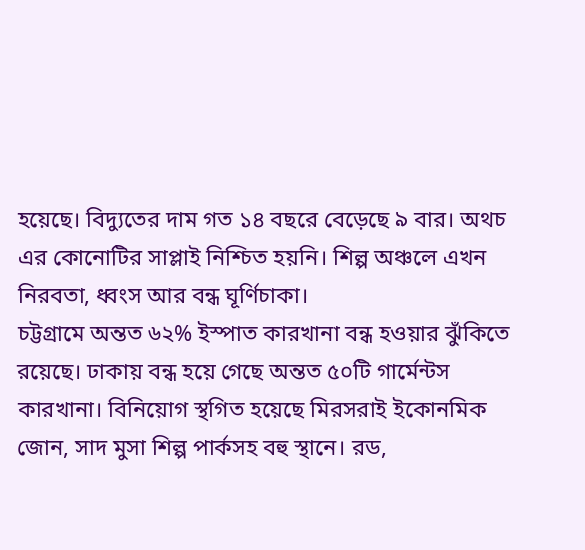হয়েছে। বিদ্যুতের দাম গত ১৪ বছরে বেড়েছে ৯ বার। অথচ এর কোনোটির সাপ্লাই নিশ্চিত হয়নি। শিল্প অঞ্চলে এখন নিরবতা, ধ্বংস আর বন্ধ ঘূর্ণিচাকা।
চট্টগ্রামে অন্তত ৬২% ইস্পাত কারখানা বন্ধ হওয়ার ঝুঁকিতে রয়েছে। ঢাকায় বন্ধ হয়ে গেছে অন্তত ৫০টি গার্মেন্টস কারখানা। বিনিয়োগ স্থগিত হয়েছে মিরসরাই ইকোনমিক জোন, সাদ মুসা শিল্প পার্কসহ বহু স্থানে। রড,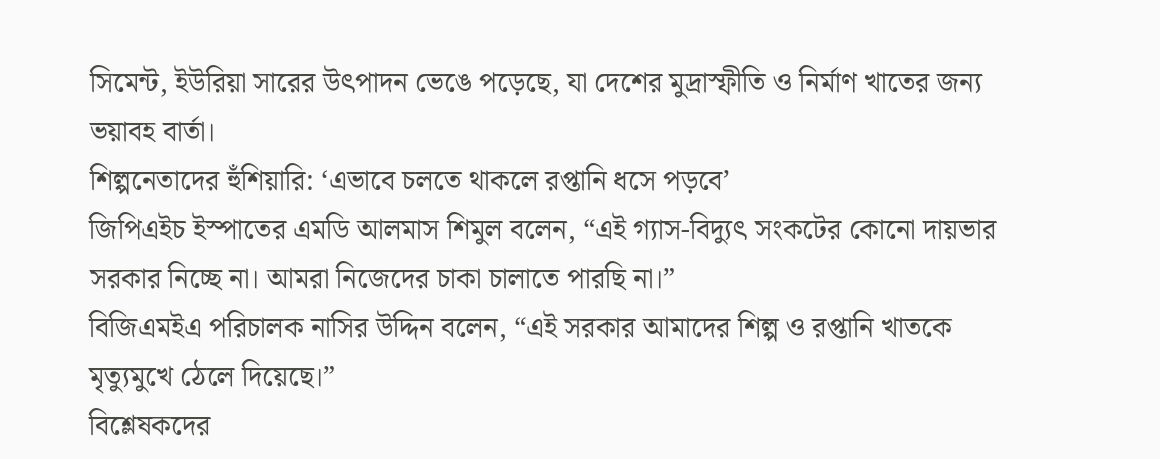সিমেন্ট, ইউরিয়া সারের উৎপাদন ভেঙে পড়েছে, যা দেশের মুদ্রাস্ফীতি ও নির্মাণ খাতের জন্য ভয়াবহ বার্তা।
শিল্পনেতাদের হুঁশিয়ারি: ‘এভাবে চলতে থাকলে রপ্তানি ধসে পড়বে’
জিপিএইচ ইস্পাতের এমডি আলমাস শিমুল বলেন, “এই গ্যাস-বিদ্যুৎ সংকটের কোনো দায়ভার সরকার নিচ্ছে না। আমরা নিজেদের চাকা চালাতে পারছি না।”
বিজিএমইএ পরিচালক নাসির উদ্দিন বলেন, “এই সরকার আমাদের শিল্প ও রপ্তানি খাতকে মৃত্যুমুখে ঠেলে দিয়েছে।”
বিশ্লেষকদের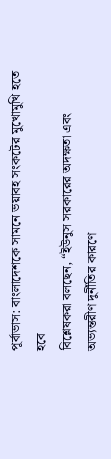পূর্বাভাস: বাংলাদেশকে সামনে ভয়াবহ সংকটের মুখোমুখি হতে হবে
বিশ্লেষকরা বলছেন, “ইউনুস সরকারের অদক্ষতা এবং অভ্যন্তরীণ দুর্নীতির কারণে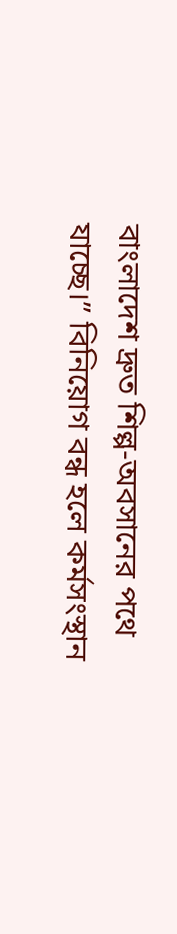বাংলাদেশ দ্রুত শিল্প-অবসানের পথে যাচ্ছে।” বিনিয়োগ বন্ধ হলে কর্মসংস্থান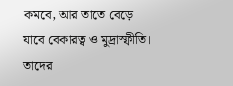কমবে, আর তাতে বেড়ে যাবে বেকারত্ব ও মুদ্রাস্ফীতি।
তাদের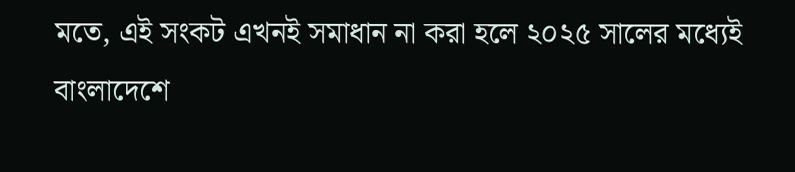মতে, এই সংকট এখনই সমাধান না করা হলে ২০২৫ সালের মধ্যেই বাংলাদেশে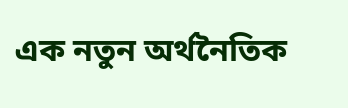এক নতুন অর্থনৈতিক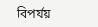বিপর্যয়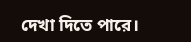দেখা দিতে পারে।